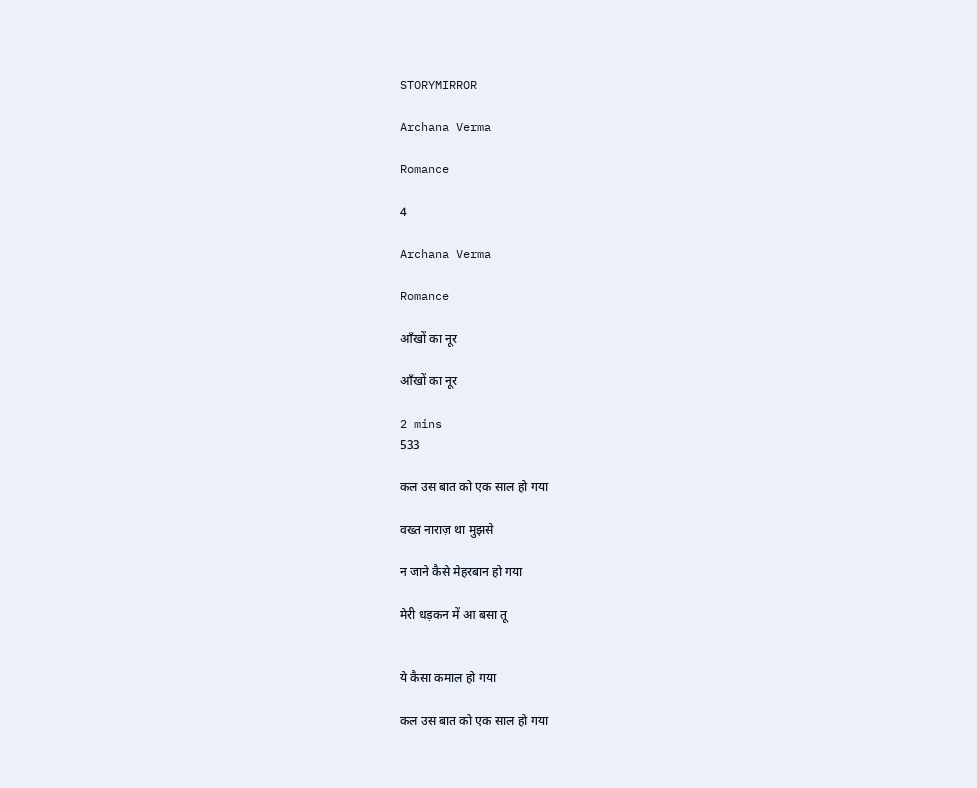STORYMIRROR

Archana Verma

Romance

4

Archana Verma

Romance

आँखों का नूर

आँखों का नूर

2 mins
533

कल उस बात को एक साल हो गया

वख्त नाराज़ था मुझसे

न जाने कैसे मेहरबान हो गया

मेरी धड़कन में आ बसा तू


ये कैसा कमाल हो गया

कल उस बात को एक साल हो गया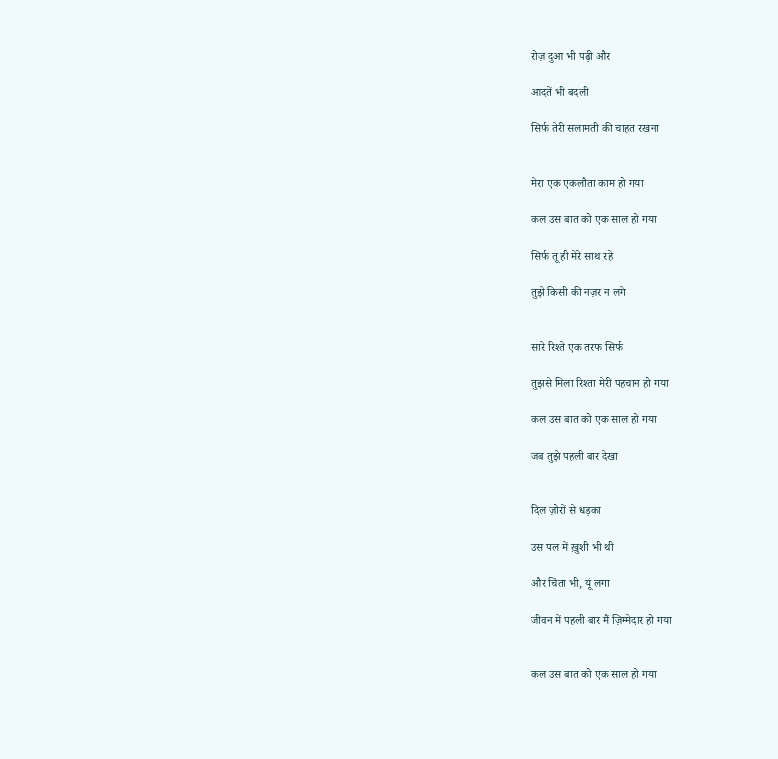रोज़ दुआ भी पढ़ी और

आदतें भी बदली

सिर्फ तेरी सलामती की चाहत रखना


मेरा एक एकलौता काम हो गया

कल उस बात को एक साल हो गया

सिर्फ तू ही मेरे साथ रहे

तुझे किसी की नज़र न लगे


सारे रिश्ते एक तरफ सिर्फ

तुझसे मिला रिश्ता मेरी पहचान हो गया

कल उस बात को एक साल हो गया

जब तुझे पहली बार देखा


दिल ज़ोरों से धड़का

उस पल में ख़ुशी भी थी

और चिंता भी, यूं लगा

जीवन में पहली बार मैं ज़िम्मेदार हो गया


कल उस बात को एक साल हो गया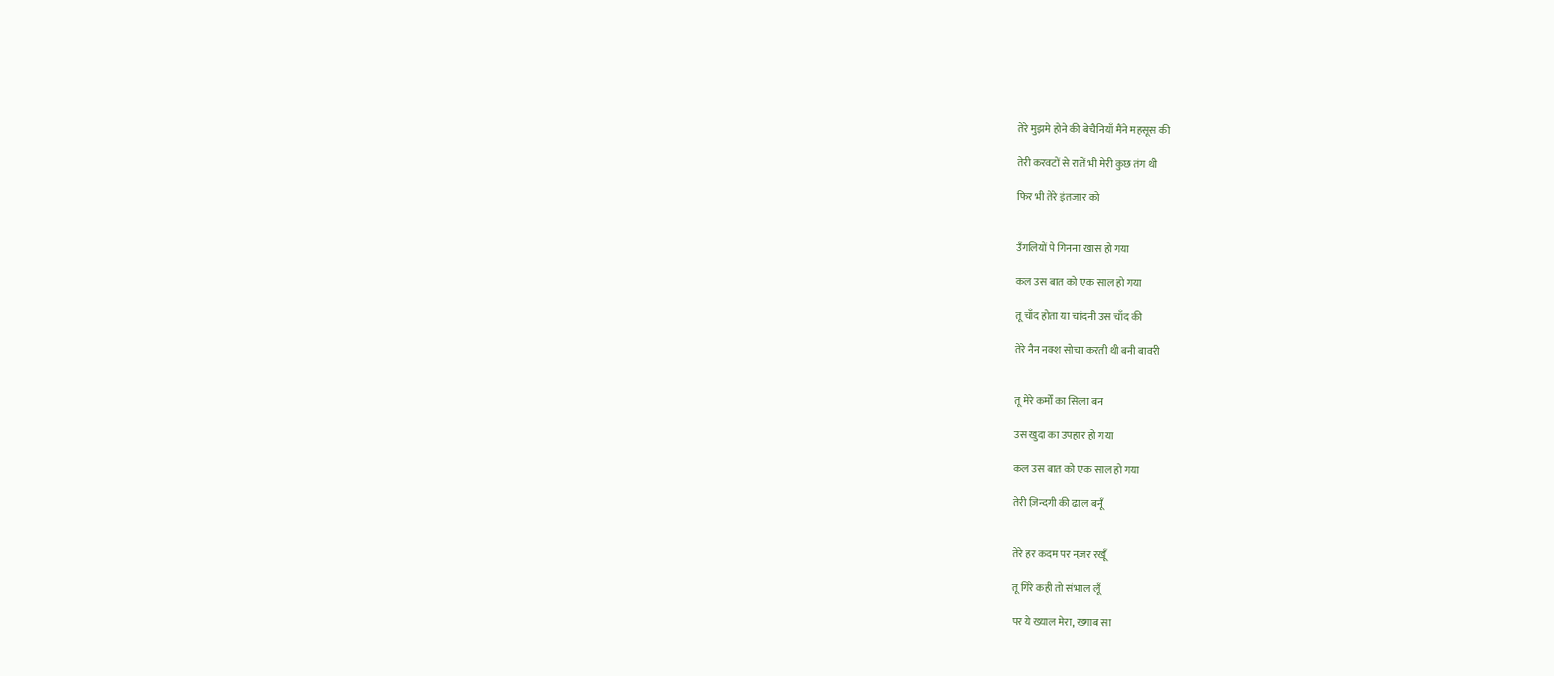तेरे मुझमे होने की बेचैनियाँ मैंने महसूस की

तेरी करवटों से रातें भी मेरी कुछ तंग थी

फिर भी तेरे इंतजार को


उँगलियों पे गिनना खास हो गया

कल उस बात को एक साल हो गया

तू चाँद होता या चांदनी उस चाँद की

तेरे नैन नक्श सोचा करती थी बनी बावरी


तू मेरे कर्मों का सिला बन

उस खुदा का उपहार हो गया

कल उस बात को एक साल हो गया

तेरी ज़िन्दगी की ढाल बनूँ


तेरे हर कदम पर नज़र रखूँ

तू गिरे कही तो संभाल लूँ

पर ये ख्याल मेरा, ख्गाब सा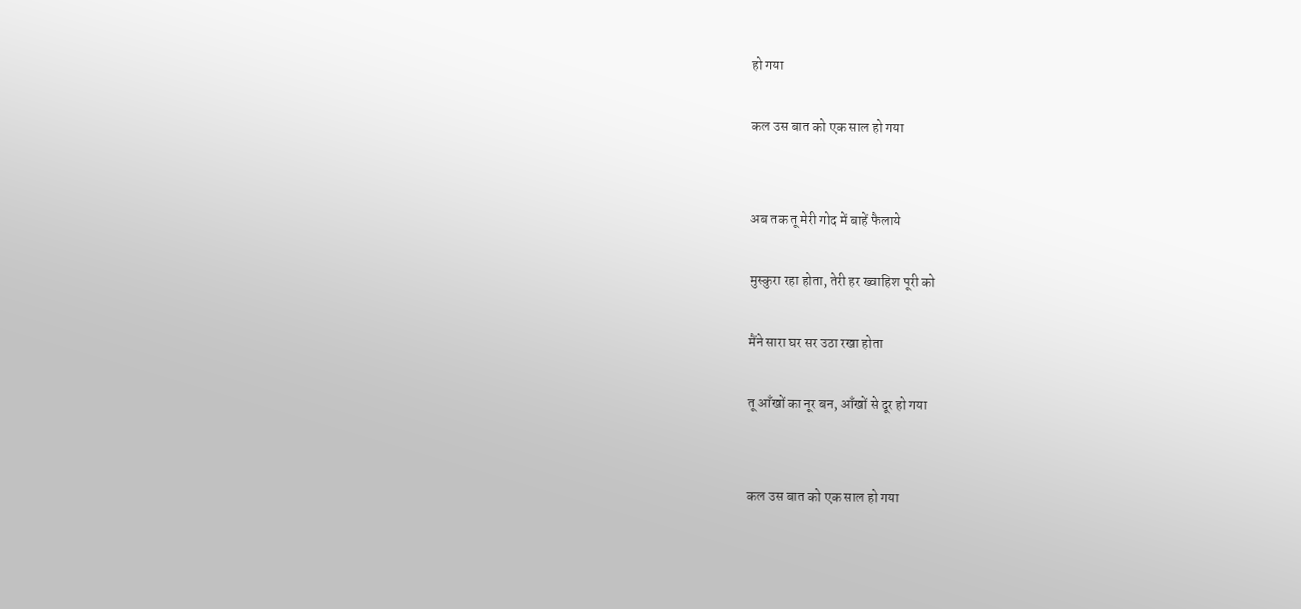हो गया

कल उस बात को एक साल हो गया


अब तक तू मेरी गोद में बाहें फैलाये

मुस्कुरा रहा होता, तेरी हर ख्वाहिश पूरी को

मैंने सारा घर सर उठा रखा होता

तू आँखों का नूर बन, आँखों से दूर हो गया


कल उस बात को एक साल हो गया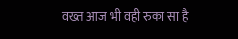वख्त आज भी वही रुका सा है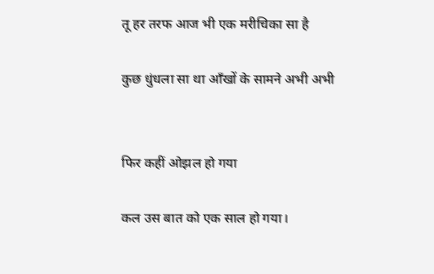तू हर तरफ आज भी एक मरीचिका सा है

कुछ धुंधला सा था आँखों के सामने अभी अभी


फिर कहीं ओझल हो गया

कल उस बात को एक साल हो गया।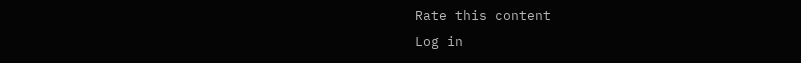Rate this content
Log in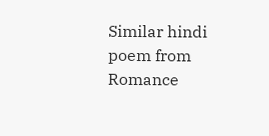Similar hindi poem from Romance